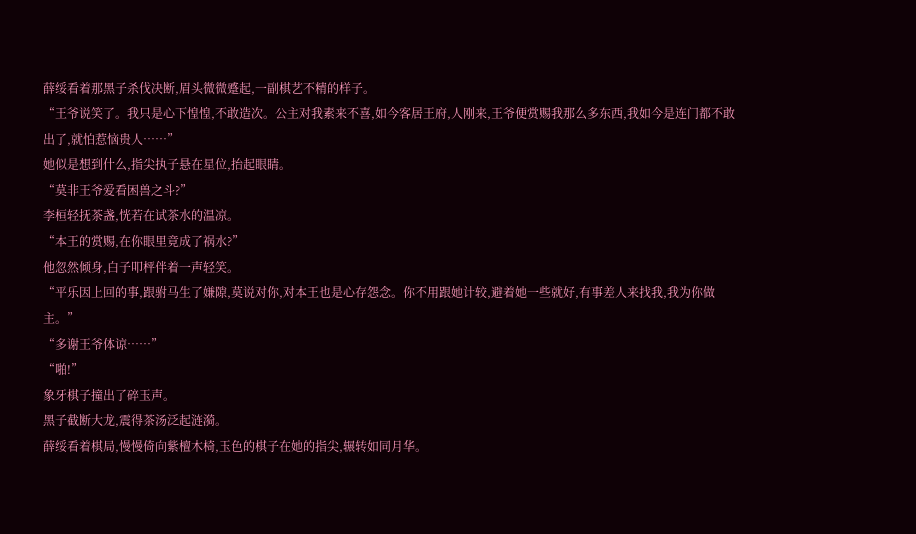薛绥看着那黑子杀伐决断,眉头微微蹙起,一副棋艺不精的样子。
“王爷说笑了。我只是心下惶惶,不敢造次。公主对我素来不喜,如今客居王府,人刚来,王爷便赏赐我那么多东西,我如今是连门都不敢出了,就怕惹恼贵人……”
她似是想到什么,指尖执子悬在星位,抬起眼睛。
“莫非王爷爱看困兽之斗?”
李桓轻抚茶盏,恍若在试茶水的温凉。
“本王的赏赐,在你眼里竟成了祸水?”
他忽然倾身,白子叩枰伴着一声轻笑。
“平乐因上回的事,跟驸马生了嫌隙,莫说对你,对本王也是心存怨念。你不用跟她计较,避着她一些就好,有事差人来找我,我为你做主。”
“多谢王爷体谅……”
“啪!”
象牙棋子撞出了碎玉声。
黑子截断大龙,震得茶汤泛起涟漪。
薛绥看着棋局,慢慢倚向紫檀木椅,玉色的棋子在她的指尖,辗转如同月华。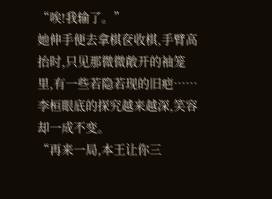“唉!我输了。”
她伸手便去拿棋奁收棋,手臂高抬时,只见那微微敞开的袖笼里,有一些若隐若现的旧疤……
李桓眼底的探究越来越深,笑容却一成不变。
“再来一局,本王让你三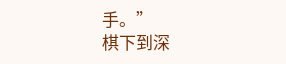手。”
棋下到深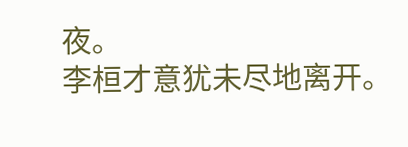夜。
李桓才意犹未尽地离开。